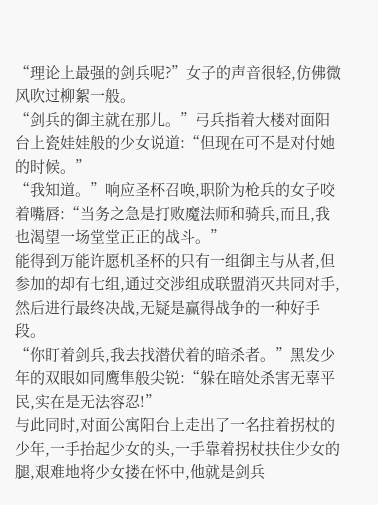“理论上最强的剑兵呢?”女子的声音很轻,仿佛微风吹过柳絮一般。
“剑兵的御主就在那儿。”弓兵指着大楼对面阳台上瓷娃娃般的少女说道:“但现在可不是对付她的时候。”
“我知道。”响应圣杯召唤,职阶为枪兵的女子咬着嘴唇:“当务之急是打败魔法师和骑兵,而且,我也渴望一场堂堂正正的战斗。”
能得到万能许愿机圣杯的只有一组御主与从者,但参加的却有七组,通过交涉组成联盟消灭共同对手,然后进行最终决战,无疑是赢得战争的一种好手段。
“你盯着剑兵,我去找潜伏着的暗杀者。”黑发少年的双眼如同鹰隼般尖锐:“躲在暗处杀害无辜平民,实在是无法容忍!”
与此同时,对面公寓阳台上走出了一名拄着拐杖的少年,一手抬起少女的头,一手靠着拐杖扶住少女的腿,艰难地将少女搂在怀中,他就是剑兵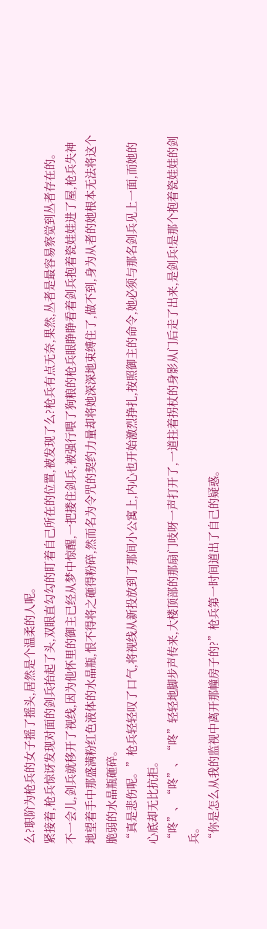么?职阶为枪兵的女子摇了摇头,居然是个温柔的人呢。
紧接着,枪兵惊讶发现对面的剑兵抬起了头,双眼直勾勾的盯着自己所在的位置,被发现了么?枪兵有点无奈,果然,丛者是最容易察觉到丛者存在的。
不一会儿,剑兵就移开了视线,因为他怀里的御主已经从梦中惊醒,一把搂住剑兵,被强行喂了狗粮的枪兵眼睁睁看着剑兵抱着瓷娃娃进了屋,枪兵失神地望着手中那盛满粉红色液体的水晶瓶,恨不得将之砸得粉碎,然而名为令咒的契约力量却将她深深地束缚住了,做不到,身为从者的她根本无法将这个脆弱的水晶瓶砸碎。
“真是悲伤呢。”枪兵轻轻叹了口气,将视线从新投放到了那间小公寓上,内心也开始激烈挣扎,按照御主的命令,她必须与那名剑兵见上一面,而她的心底却无比抗拒。
“咚”、“咚”、“咚”轻轻地脚步声传来,大楼顶部的那扇门吱呀一声打开了,一道拄着拐杖的身影从门后走了出来,是剑兵!是那个抱着瓷娃娃的剑兵。
“你是怎么从我的监视中离开那幢房子的?”枪兵第一时间道出了自己的疑惑。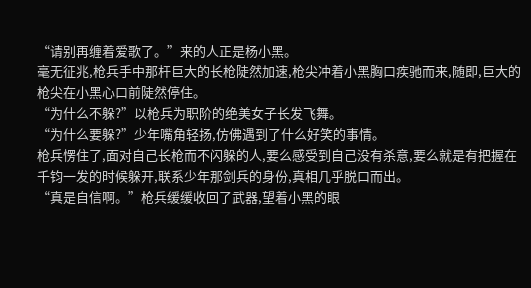“请别再缠着爱歌了。”来的人正是杨小黑。
毫无征兆,枪兵手中那杆巨大的长枪陡然加速,枪尖冲着小黑胸口疾驰而来,随即,巨大的枪尖在小黑心口前陡然停住。
“为什么不躲?”以枪兵为职阶的绝美女子长发飞舞。
“为什么要躲?”少年嘴角轻扬,仿佛遇到了什么好笑的事情。
枪兵愣住了,面对自己长枪而不闪躲的人,要么感受到自己没有杀意,要么就是有把握在千钧一发的时候躲开,联系少年那剑兵的身份,真相几乎脱口而出。
“真是自信啊。”枪兵缓缓收回了武器,望着小黑的眼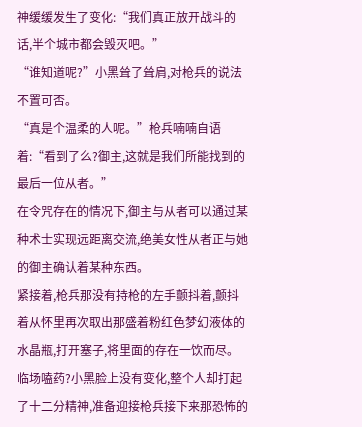神缓缓发生了变化:“我们真正放开战斗的话,半个城市都会毁灭吧。”
“谁知道呢?”小黑耸了耸肩,对枪兵的说法不置可否。
“真是个温柔的人呢。”枪兵喃喃自语着:“看到了么?御主,这就是我们所能找到的最后一位从者。”
在令咒存在的情况下,御主与从者可以通过某种术士实现远距离交流,绝美女性从者正与她的御主确认着某种东西。
紧接着,枪兵那没有持枪的左手颤抖着,颤抖着从怀里再次取出那盛着粉红色梦幻液体的水晶瓶,打开塞子,将里面的存在一饮而尽。
临场嗑药?小黑脸上没有变化,整个人却打起了十二分精神,准备迎接枪兵接下来那恐怖的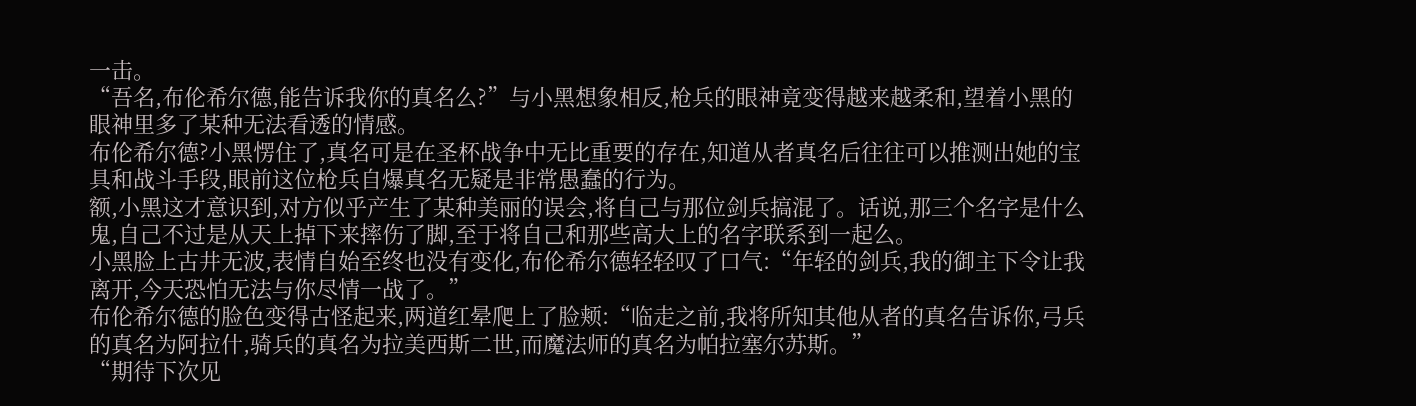一击。
“吾名,布伦希尔德,能告诉我你的真名么?”与小黑想象相反,枪兵的眼神竟变得越来越柔和,望着小黑的眼神里多了某种无法看透的情感。
布伦希尔德?小黑愣住了,真名可是在圣杯战争中无比重要的存在,知道从者真名后往往可以推测出她的宝具和战斗手段,眼前这位枪兵自爆真名无疑是非常愚蠢的行为。
额,小黑这才意识到,对方似乎产生了某种美丽的误会,将自己与那位剑兵搞混了。话说,那三个名字是什么鬼,自己不过是从天上掉下来摔伤了脚,至于将自己和那些高大上的名字联系到一起么。
小黑脸上古井无波,表情自始至终也没有变化,布伦希尔德轻轻叹了口气:“年轻的剑兵,我的御主下令让我离开,今天恐怕无法与你尽情一战了。”
布伦希尔德的脸色变得古怪起来,两道红晕爬上了脸颊:“临走之前,我将所知其他从者的真名告诉你,弓兵的真名为阿拉什,骑兵的真名为拉美西斯二世,而魔法师的真名为帕拉塞尔苏斯。”
“期待下次见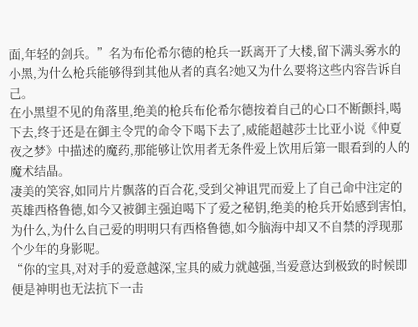面,年轻的剑兵。”名为布伦希尔德的枪兵一跃离开了大楼,留下满头雾水的小黑,为什么枪兵能够得到其他从者的真名?她又为什么要将这些内容告诉自己。
在小黑望不见的角落里,绝美的枪兵布伦希尔德按着自己的心口不断颤抖,喝下去,终于还是在御主令咒的命令下喝下去了,威能超越莎士比亚小说《仲夏夜之梦》中描述的魔药,那能够让饮用者无条件爱上饮用后第一眼看到的人的魔术结晶。
凄美的笑容,如同片片飘落的百合花,受到父神诅咒而爱上了自己命中注定的英雄西格鲁德,如今又被御主强迫喝下了爱之秘钥,绝美的枪兵开始感到害怕,为什么,为什么自己爱的明明只有西格鲁德,如今脑海中却又不自禁的浮现那个少年的身影呢。
“你的宝具,对对手的爱意越深,宝具的威力就越强,当爱意达到极致的时候即便是神明也无法抗下一击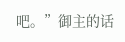吧。”御主的话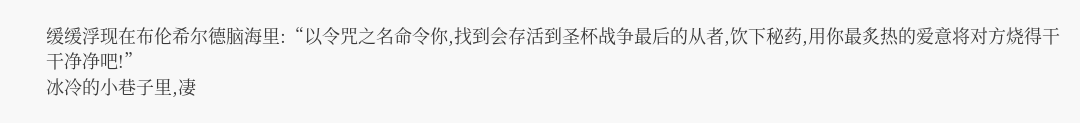缓缓浮现在布伦希尔德脑海里:“以令咒之名命令你,找到会存活到圣杯战争最后的从者,饮下秘药,用你最炙热的爱意将对方烧得干干净净吧!”
冰冷的小巷子里,凄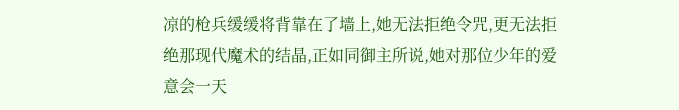凉的枪兵缓缓将背靠在了墙上,她无法拒绝令咒,更无法拒绝那现代魔术的结晶,正如同御主所说,她对那位少年的爱意会一天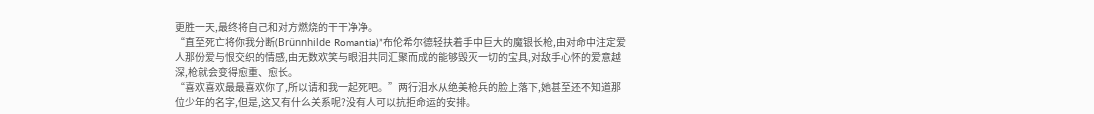更胜一天,最终将自己和对方燃烧的干干净净。
“直至死亡将你我分断(Brünnhilde Romantia)”布伦希尔德轻扶着手中巨大的魔银长枪,由对命中注定爱人那份爱与恨交织的情感,由无数欢笑与眼泪共同汇聚而成的能够毁灭一切的宝具,对敌手心怀的爱意越深,枪就会变得愈重、愈长。
“喜欢喜欢最最喜欢你了,所以请和我一起死吧。”两行泪水从绝美枪兵的脸上落下,她甚至还不知道那位少年的名字,但是,这又有什么关系呢?没有人可以抗拒命运的安排。